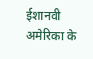ईशानवी अमेरिका के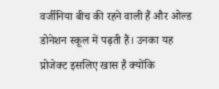वर्जीनिया बीच की रहने वाली हैं और ओल्ड डोनेशन स्कूल में पढ़ती हैं। उनका यह प्रोजेक्ट इसलिए खास है क्योंकि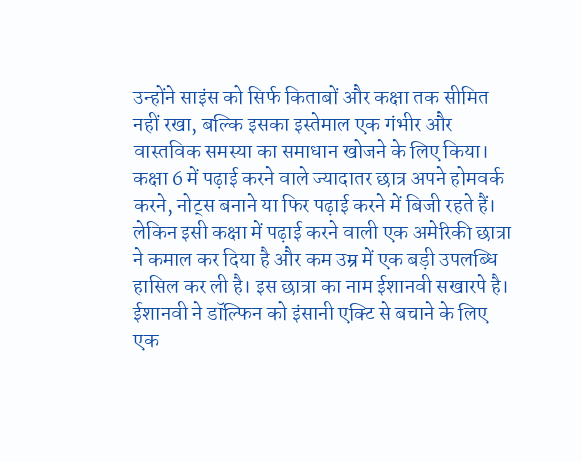उन्होंने साइंस को सिर्फ किताबों और कक्षा तक सीमित नहीं रखा, बल्कि इसका इस्तेमाल एक गंभीर और वास्तविक समस्या का समाधान खोजने के लिए किया।
कक्षा 6 में पढ़ाई करने वाले ज्यादातर छात्र अपने होमवर्क करने, नोट्स बनाने या फिर पढ़ाई करने में बिजी रहते हैं। लेकिन इसी कक्षा में पढ़ाई करने वाली एक अमेरिकी छात्रा ने कमाल कर दिया है और कम उम्र में एक बड़ी उपलब्धि हासिल कर ली है। इस छात्रा का नाम ईशानवी सखारपे है। ईशानवी ने डॉल्फिन को इंसानी एक्टि से बचाने के लिए एक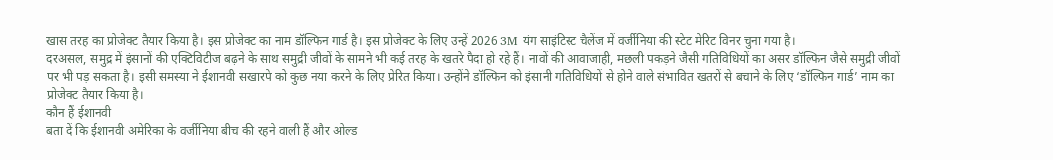खास तरह का प्रोजेक्ट तैयार किया है। इस प्रोजेक्ट का नाम डॉल्फिन गार्ड है। इस प्रोजेक्ट के लिए उन्हें 2026 3M यंग साइंटिस्ट चैलेंज में वर्जीनिया की स्टेट मेरिट विनर चुना गया है।
दरअसल, समुद्र में इंसानों की एक्टिविटीज बढ़ने के साथ समुद्री जीवों के सामने भी कई तरह के खतरे पैदा हो रहे हैं। नावों की आवाजाही, मछली पकड़ने जैसी गतिविधियों का असर डॉल्फिन जैसे समुद्री जीवों पर भी पड़ सकता है। इसी समस्या ने ईशानवी सखारपे को कुछ नया करने के लिए प्रेरित किया। उन्होंने डॉल्फिन को इंसानी गतिविधियों से होने वाले संभावित खतरों से बचाने के लिए ‘डॉल्फिन गार्ड’ नाम का प्रोजेक्ट तैयार किया है।
कौन हैं ईशानवी
बता दें कि ईशानवी अमेरिका के वर्जीनिया बीच की रहने वाली हैं और ओल्ड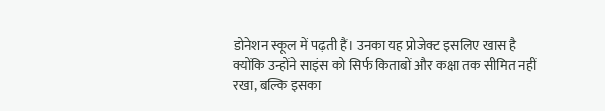डोनेशन स्कूल में पढ़ती हैं। उनका यह प्रोजेक्ट इसलिए खास है क्योंकि उन्होंने साइंस को सिर्फ किताबों और कक्षा तक सीमित नहीं रखा, बल्कि इसका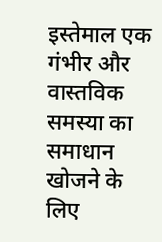इस्तेमाल एक गंभीर और वास्तविक समस्या का समाधान खोजने के लिए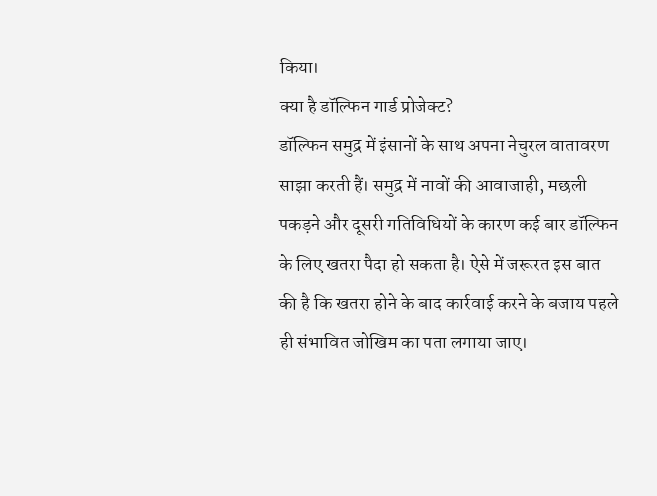किया।
क्या है डॉल्फिन गार्ड प्रोजेक्ट?
डॉल्फिन समुद्र में इंसानों के साथ अपना नेचुरल वातावरण साझा करती हैं। समुद्र में नावों की आवाजाही, मछली पकड़ने और दूसरी गतिविधियों के कारण कई बार डॉल्फिन के लिए खतरा पैदा हो सकता है। ऐसे में जरूरत इस बात की है कि खतरा होने के बाद कार्रवाई करने के बजाय पहले ही संभावित जोखिम का पता लगाया जाए।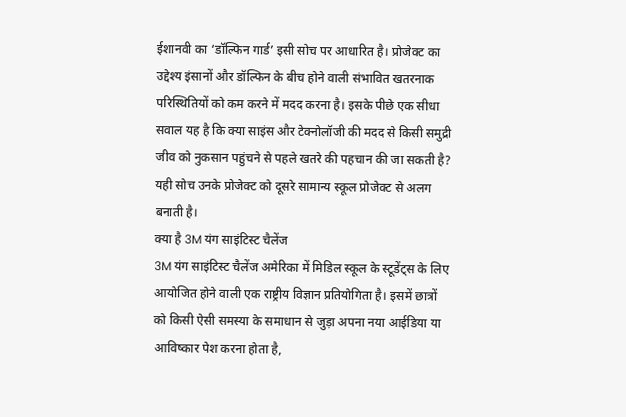ईशानवी का ‘डॉल्फिन गार्ड’ इसी सोच पर आधारित है। प्रोजेक्ट का उद्देश्य इंसानों और डॉल्फिन के बीच होने वाली संभावित खतरनाक परिस्थितियों को कम करने में मदद करना है। इसके पीछे एक सीधा सवाल यह है कि क्या साइंस और टेक्नोलॉजी की मदद से किसी समुद्री जीव को नुकसान पहुंचने से पहले खतरे की पहचान की जा सकती है? यही सोच उनके प्रोजेक्ट को दूसरे सामान्य स्कूल प्रोजेक्ट से अलग बनाती है।
क्या है 3M यंग साइंटिस्ट चैलेंज
3M यंग साइंटिस्ट चैलेंज अमेरिका में मिडिल स्कूल के स्टूडेंट्स के लिए आयोजित होने वाली एक राष्ट्रीय विज्ञान प्रतियोगिता है। इसमें छात्रों को किसी ऐसी समस्या के समाधान से जुड़ा अपना नया आईडिया या आविष्कार पेश करना होता है,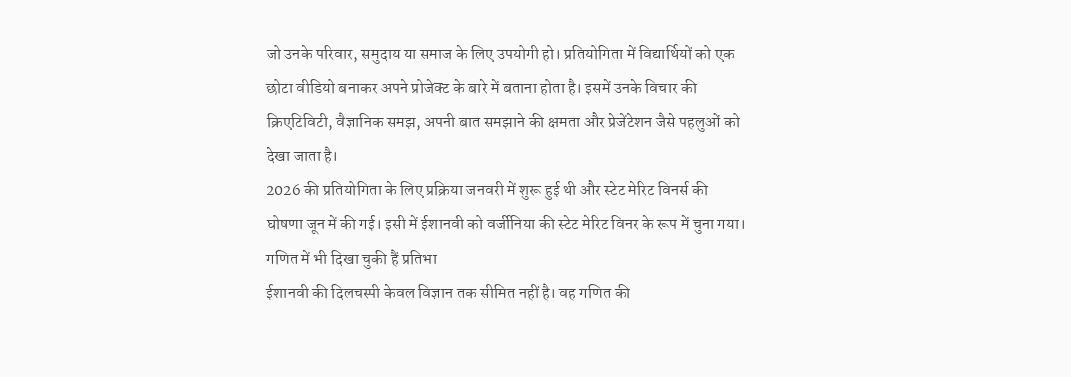जो उनके परिवार, समुदाय या समाज के लिए उपयोगी हो। प्रतियोगिता में विद्यार्थियों को एक छोटा वीडियो बनाकर अपने प्रोजेक्ट के बारे में बताना होता है। इसमें उनके विचार की क्रिएटिविटी, वैज्ञानिक समझ, अपनी बात समझाने की क्षमता और प्रेजेंटेशन जैसे पहलुओं को देखा जाता है।
2026 की प्रतियोगिता के लिए प्रक्रिया जनवरी में शुरू हुई थी और स्टेट मेरिट विनर्स की घोषणा जून में की गई। इसी में ईशानवी को वर्जीनिया की स्टेट मेरिट विनर के रूप में चुना गया।
गणित में भी दिखा चुकी हैं प्रतिभा
ईशानवी की दिलचस्पी केवल विज्ञान तक सीमित नहीं है। वह गणित की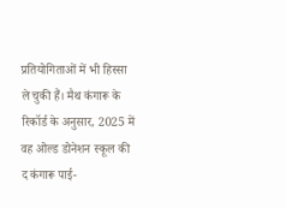प्रतियोगिताओं में भी हिस्सा ले चुकी हैं। मैथ कंगारू के रिकॉर्ड के अनुसार, 2025 में वह ओल्ड डोनेशन स्कूल की द कंगारू पाई-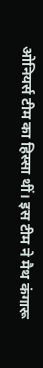ओनियर्स टीम का हिस्सा थीं। इस टीम ने मैथ कंगारू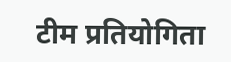टीम प्रतियोगिता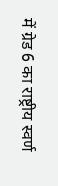में ग्रेड 6 का राष्ट्रीय स्वर्ण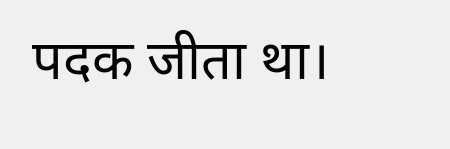पदक जीता था।